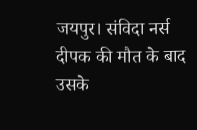जयपुर। संविदा नर्स दीपक की मौत के बाद उसके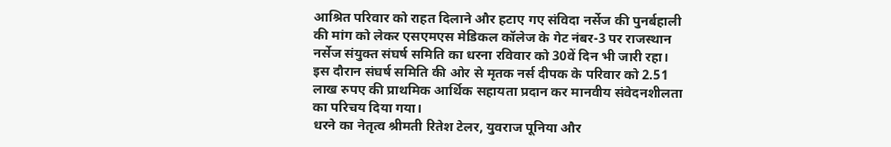आश्रित परिवार को राहत दिलाने और हटाए गए संविदा नर्सेज की पुनर्बहाली की मांग को लेकर एसएमएस मेडिकल कॉलेज के गेट नंबर-3 पर राजस्थान नर्सेज संयुक्त संघर्ष समिति का धरना रविवार को 30वें दिन भी जारी रहा। इस दौरान संघर्ष समिति की ओर से मृतक नर्स दीपक के परिवार को 2.51 लाख रुपए की प्राथमिक आर्थिक सहायता प्रदान कर मानवीय संवेदनशीलता का परिचय दिया गया।
धरने का नेतृत्व श्रीमती रितेश टेलर, युवराज पूनिया और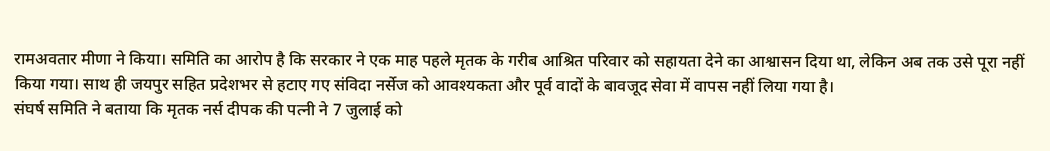रामअवतार मीणा ने किया। समिति का आरोप है कि सरकार ने एक माह पहले मृतक के गरीब आश्रित परिवार को सहायता देने का आश्वासन दिया था, लेकिन अब तक उसे पूरा नहीं किया गया। साथ ही जयपुर सहित प्रदेशभर से हटाए गए संविदा नर्सेज को आवश्यकता और पूर्व वादों के बावजूद सेवा में वापस नहीं लिया गया है।
संघर्ष समिति ने बताया कि मृतक नर्स दीपक की पत्नी ने 7 जुलाई को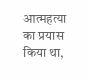आत्महत्या का प्रयास किया था,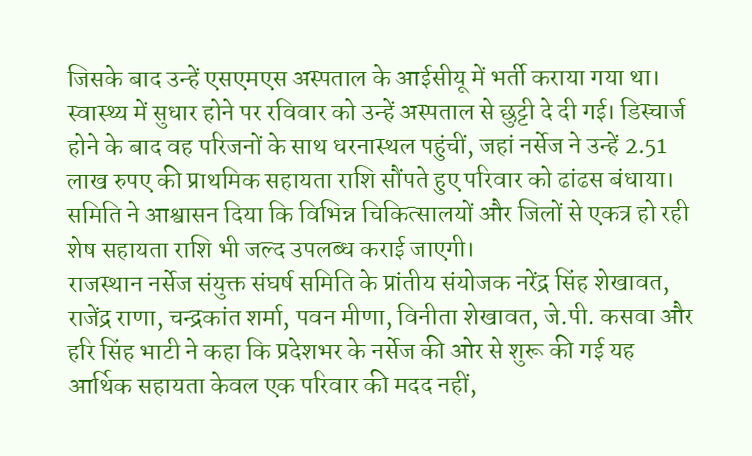जिसके बाद उन्हें एसएमएस अस्पताल के आईसीयू में भर्ती कराया गया था। स्वास्थ्य में सुधार होने पर रविवार को उन्हें अस्पताल से छुट्टी दे दी गई। डिस्चार्ज होने के बाद वह परिजनों के साथ धरनास्थल पहुंचीं, जहां नर्सेज ने उन्हें 2.51 लाख रुपए की प्राथमिक सहायता राशि सौंपते हुए परिवार को ढांढस बंधाया। समिति ने आश्वासन दिया कि विभिन्न चिकित्सालयों और जिलों से एकत्र हो रही शेष सहायता राशि भी जल्द उपलब्ध कराई जाएगी।
राजस्थान नर्सेज संयुक्त संघर्ष समिति के प्रांतीय संयोजक नरेंद्र सिंह शेखावत, राजेंद्र राणा, चन्द्रकांत शर्मा, पवन मीणा, विनीता शेखावत, जे.पी. कसवा और हरि सिंह भाटी ने कहा कि प्रदेशभर के नर्सेज की ओर से शुरू की गई यह आर्थिक सहायता केवल एक परिवार की मदद नहीं,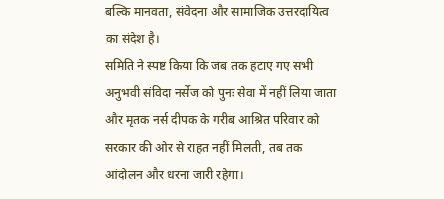बल्कि मानवता, संवेदना और सामाजिक उत्तरदायित्व का संदेश है।
समिति ने स्पष्ट किया कि जब तक हटाए गए सभी अनुभवी संविदा नर्सेज को पुनः सेवा में नहीं लिया जाता और मृतक नर्स दीपक के गरीब आश्रित परिवार को सरकार की ओर से राहत नहीं मिलती, तब तक आंदोलन और धरना जारी रहेगा।